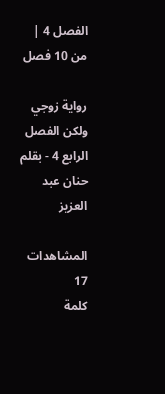الفصل 4 | من 10 فصل

رواية زوجي ولكن الفصل الرابع 4 - بقلم حنان عبد العزيز

المشاهدات
17
كلمة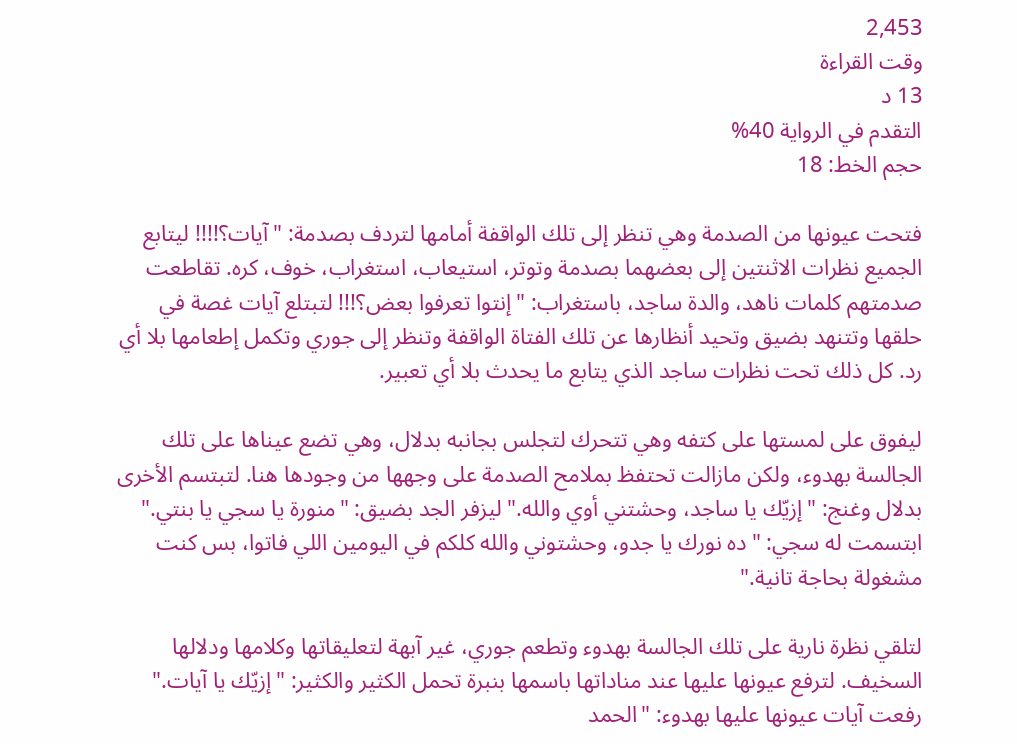2,453
وقت القراءة
13 د
التقدم في الرواية 40%
حجم الخط: 18

فتحت عيونها من الصدمة وهي تنظر إلى تلك الواقفة أمامها لتردف بصدمة: "آيات؟!!!! ليتابع الجميع نظرات الاثنتين إلى بعضهما بصدمة وتوتر، استيعاب، استغراب، خوف، كره. تقاطعت صدمتهم كلمات ناهد، والدة ساجد، باستغراب: "إنتوا تعرفوا بعض؟!!! لتبتلع آيات غصة في حلقها وتتنهد بضيق وتحيد أنظارها عن تلك الفتاة الواقفة وتنظر إلى جوري وتكمل إطعامها بلا أي رد. كل ذلك تحت نظرات ساجد الذي يتابع ما يحدث بلا أي تعبير.

ليفوق على لمستها على كتفه وهي تتحرك لتجلس بجانبه بدلال، وهي تضع عيناها على تلك الجالسة بهدوء، ولكن مازالت تحتفظ بملامح الصدمة على وجهها من وجودها هنا. لتبتسم الأخرى بدلال وغنج: "إزيّك يا ساجد، وحشتني أوي والله." ليزفر الجد بضيق: "منورة يا سجي يا بنتي." ابتسمت له سجي: "ده نورك يا جدو، وحشتوني والله كلكم في اليومين اللي فاتوا، بس كنت مشغولة بحاجة تانية."

لتلقي نظرة نارية على تلك الجالسة بهدوء وتطعم جوري، غير آبهة لتعليقاتها وكلامها ودلالها السخيف. لترفع عيونها عليها عند مناداتها باسمها بنبرة تحمل الكثير والكثير: "إزيّك يا آيات." رفعت آيات عيونها عليها بهدوء: "الحمد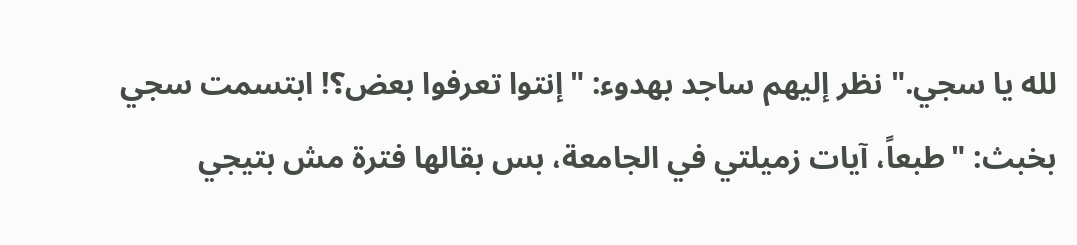لله يا سجي." نظر إليهم ساجد بهدوء: "إنتوا تعرفوا بعض؟! ابتسمت سجي بخبث: "طبعاً، آيات زميلتي في الجامعة، بس بقالها فترة مش بتيجي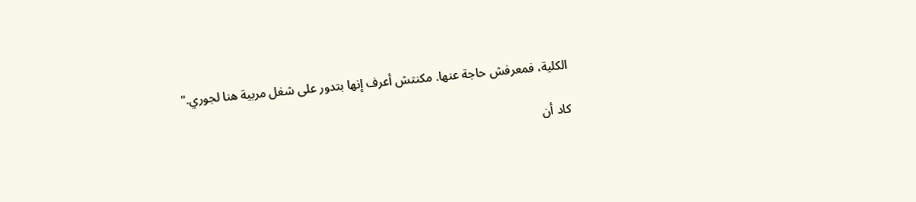الكلية، فمعرفش حاجة عنها. مكنتش أعرف إنها بتدور على شغل مربية هنا لجوري."

كاد أن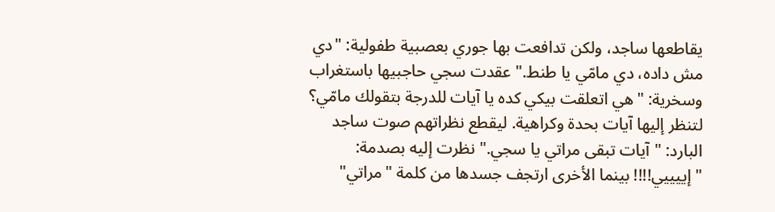يقاطعها ساجد، ولكن تدافعت بها جوري بعصبية طفولية: "دي مش داده، دي مامّي يا طنط." عقدت سجي حاجبيها باستغراب وسخرية: "هي اتعلقت بيكي كده يا آيات للدرجة بتقولك مامّي؟ لتنظر إليها آيات بحدة وكراهية. ليقطع نظراتهم صوت ساجد البارد: "آيات تبقى مراتي يا سجي." نظرت إليه بصدمة: "إييييي!!!! بينما الأخرى ارتجف جسدها من كلمة "مراتي"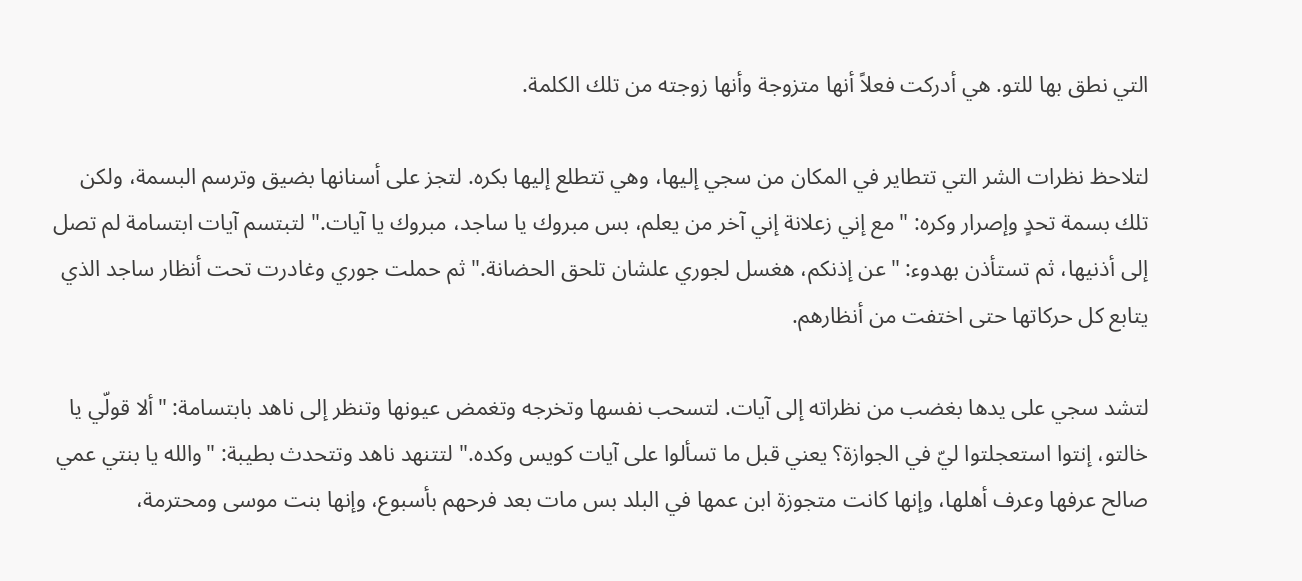التي نطق بها للتو. هي أدركت فعلاً أنها متزوجة وأنها زوجته من تلك الكلمة.

لتلاحظ نظرات الشر التي تتطاير في المكان من سجي إليها، وهي تتطلع إليها بكره. لتجز على أسنانها بضيق وترسم البسمة، ولكن تلك بسمة تحدٍ وإصرار وكره: "مع إني زعلانة إني آخر من يعلم، بس مبروك يا ساجد، مبروك يا آيات." لتبتسم آيات ابتسامة لم تصل إلى أذنيها، ثم تستأذن بهدوء: "عن إذنكم، هغسل لجوري علشان تلحق الحضانة." ثم حملت جوري وغادرت تحت أنظار ساجد الذي يتابع كل حركاتها حتى اختفت من أنظارهم.

لتشد سجي على يدها بغضب من نظراته إلى آيات. لتسحب نفسها وتخرجه وتغمض عيونها وتنظر إلى ناهد بابتسامة: "ألا قولّي يا خالتو، إنتوا استعجلتوا ليّ في الجوازة؟ يعني قبل ما تسألوا على آيات كويس وكده." لتتنهد ناهد وتتحدث بطيبة: "والله يا بنتي عمي صالح عرفها وعرف أهلها، وإنها كانت متجوزة ابن عمها في البلد بس مات بعد فرحهم بأسبوع، وإنها بنت موسى ومحترمة،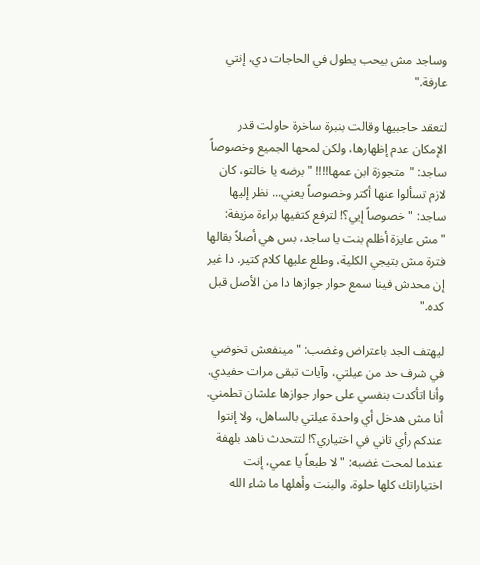وساجد مش بيحب يطول في الحاجات دي، إنتي عارفة."

لتعقد حاجبيها وقالت بنبرة ساخرة حاولت قدر الإمكان عدم إظهارها، ولكن لمحها الجميع وخصوصاً ساجد: "متجوزة ابن عمها!!!! "برضه يا خالتو، كان لازم تسألوا عنها أكتر وخصوصاً يعني... نظر إليها ساجد: "خصوصاً إيي؟! لترفع كتفيها براءة مزيفة: "مش عايزة أظلم بنت يا ساجد، بس هي أصلاً بقالها فترة مش بتيجي الكلية، وطلع عليها كلام كتير. دا غير إن محدش فينا سمع حوار جوازها دا من الأصل قبل كده."

ليهتف الجد باعتراض وغضب: "مينفعش تخوضي في شرف حد من عيلتي، وآيات تبقى مرات حفيدي. وأنا اتأكدت بنفسي على حوار جوازها علشان تطمني. أنا مش هدخل أي واحدة عيلتي بالساهل، ولا إنتوا عندكم رأي تاني في اختياري؟! لتتحدث ناهد بلهفة عندما لمحت غضبه: "لا طبعاً يا عمي، إنت اختياراتك كلها حلوة، والبنت وأهلها ما شاء الله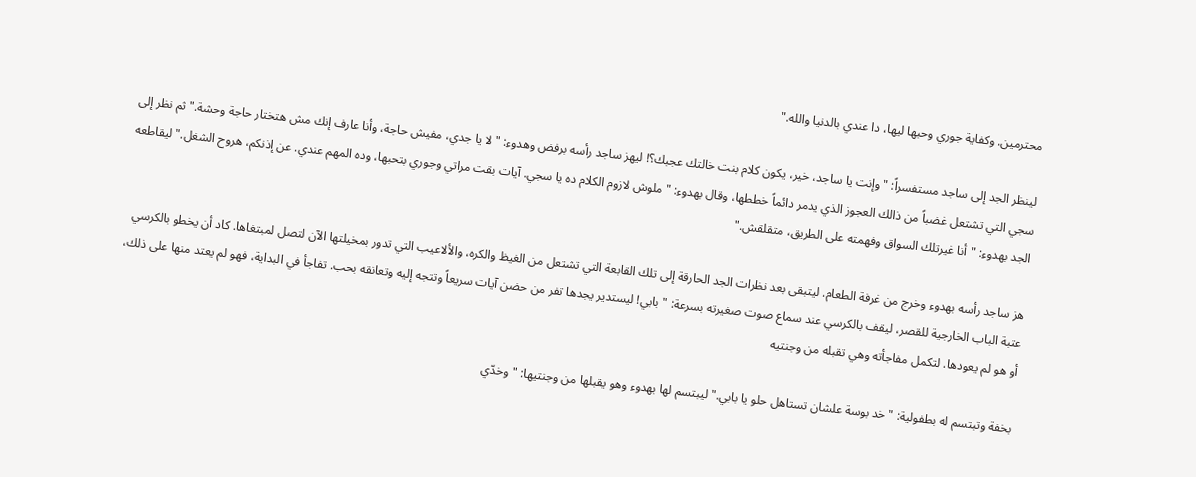محترمين. وكفاية جوري وحبها ليها، دا عندي بالدنيا والله."

لينظر الجد إلى ساجد مستفسراً: "وإنت يا ساجد، خير، يكون كلام بنت خالتك عجبك؟! ليهز ساجد رأسه برفض وهدوء: "لا يا جدي، مفيش حاجة، وأنا عارف إنك مش هتختار حاجة وحشة." ثم نظر إلى سجي التي تشتعل غضباً من ذالك العجوز الذي يدمر دائماً خططها، وقال بهدوء: "ملوش لازوم الكلام ده يا سجي. آيات بقت مراتي وجوري بتحبها، وده المهم عندي. عن إذنكم، هروح الشغل." ليقاطعه الجد بهدوء: "أنا غيرتلك السواق وفهمته على الطريق، متقلقش."

هز ساجد رأسه بهدوء وخرج من غرفة الطعام. ليتبقى بعد نظرات الجد الحارقة إلى تلك القابعة التي تشتعل من الغيظ والكره، والألاعيب التي تدور بمخيلتها الآن لتصل لمبتغاها. كاد أن يخطو بالكرسي عتبة الباب الخارجية للقصر، ليقف بالكرسي عند سماع صوت صغيرته بسرعة: "بابي! ليستدير يجدها تفر من حضن آيات سريعاً وتتجه إليه وتعانقه بحب. تفاجأ في البداية، فهو لم يعتد منها على ذلك، أو هو لم يعودها. لتكمل مفاجأته وهي تقبله من وجنتيه

بخفة وتبتسم له بطفولية: "خد بوسة علشان تستاهل حلو يا بابي." ليبتسم لها بهدوء وهو يقبلها من وجنتيها: "وخدّي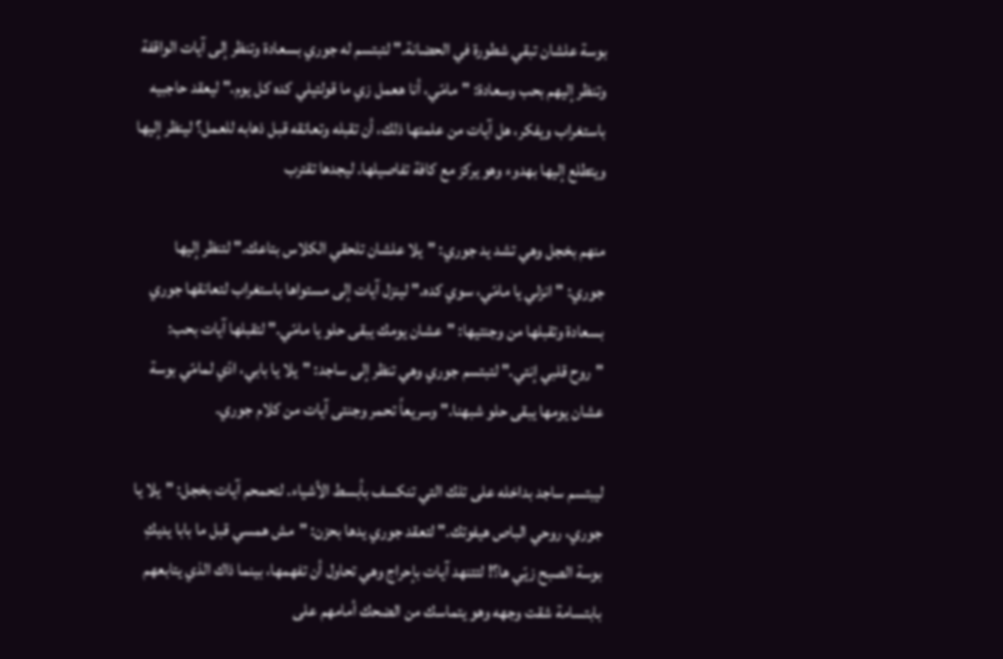بوسة علشان تبقي شطورة في الحضانة." لتبتسم له جوري بسعادة وتنظر إلى آيات الواقفة وتنظر إليهم بحب وسعادة: "مامّي، أنا هعمل زي ما قولتيلي كده كل يوم." ليعقد حاجبيه باستغراب ويفكر، هل آيات من علمتها ذلك، أن تقبله وتعانقه قبل ذهابه للعمل؟ لينظر إليها ويتطلع إليها بهدوء وهو يركز مع كافة تفاصيلها. ليجدها تقترب

منهم بخجل وهي تشد يد جوري: "يلا علشان تلحقي الكلاس بتاعك." لتنظر إليها جوري: "انزلي يا مامّي، سوي كده." لينزل آيات إلى مستواها باستغراب لتعانقها جوري بسعادة وتقبلها من وجنتيها: "عشان يومك يبقى حلو يا مامّي." لتقبلها آيات بحب: "روح قلبي إنتي." لتبتسم جوري وهي تنظر إلى ساجد: "يلا يا بابي، ادّي لمامّي بوسة عشان يومها يبقى حلو شبهنا." وسريعاً تحمر وجنتى آيات من كلام جوري.

ليبتسم ساجد بداخله على تلك التي تنكسف بأبسط الأشياء. لتحمحم آيات بخجل: "يلا يا جوري، روحي الباص هيفوتك." لتعقد جوري يدها بحزن: "مش همسي قبل ما بابا يديكِ بوسة الصبح زيّي ها؟! لتتنهد آيات بإحراج وهي تحاول أن تفهمها، بينما ذاك الذي يتابعهم بابتسامة شقت وجهه وهو يتماسك من الضحك أمامهم على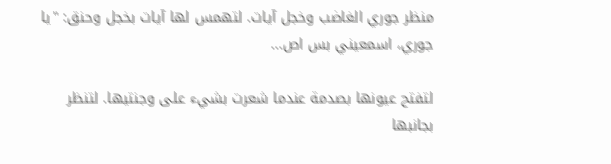منظر جوري الغاضب وخجل آيات. لتهمس لها آيات بخجل وحنق: "يا جوري، اسمعيني بس اص...

لتفتح عيونها بصدمة عندما شعرت بشيء على وجنتيها. لتنظر بجانبها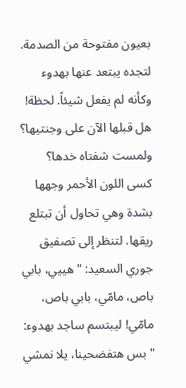بعيون مفتوحة من الصدمة. لتجده يبتعد عنها بهدوء وكأنه لم يفعل شيئاً. لحظة! هل قبلها الآن على وجنتيها؟ ولمست شفتاه خدها؟ كسى اللون الأحمر وجهها بشدة وهي تحاول أن تبتلع ريقها. لتنظر إلى تصفيق جوري السعيد: "هييي، بابي باص، مامّي، بابي باص، مامّي! ليبتسم ساجد بهدوء: "بس هتفضحينا، يلا نمشي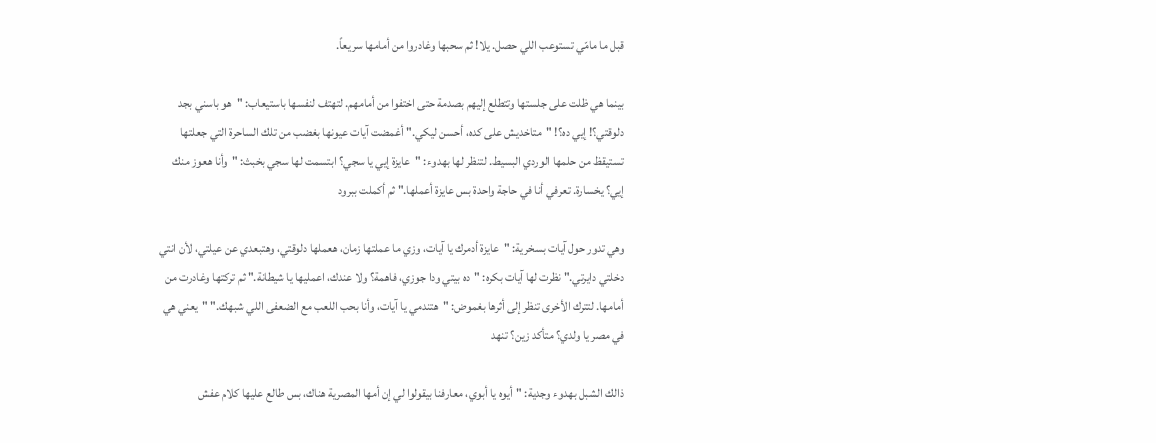قبل ما مامّي تستوعب اللي حصل. يلا! ثم سحبها وغادروا من أمامها سريعاً.

بينما هي ظلت على جلستها وتتطلع إليهم بصدمة حتى اختفوا من أمامهم. لتهتف لنفسها باستيعاب: "هو باسني بجد دلوقتي؟! إيي ده؟! "متاخديش على كده، أحسن ليكي." أغمضت آيات عيونها بغضب من تلك الساحرة التي جعلتها تستيقظ من حلمها الوردي البسيط. لتنظر لها بهدوء: "عايزة إيي يا سجي؟ ابتسمت لها سجي بخبث: "وأنا هعوز منك إيي؟ يخسارة. تعرفي أنا في حاجة واحدة بس عايزة أعملها." ثم أكملت ببرود

وهي تدور حول آيات بسخرية: "عايزة أدمرك يا آيات، وزي ما عملتها زمان، هعملها دلوقتي، وهتبعدي عن عيلتي، لأن انتي دخلتي دايرتي." نظرت لها آيات بكره: "ده بيتي ودا جوزي، فاهمة؟ ولا عندك، اعمليها يا شيطانة." ثم تركتها وغادرت من أمامها. لتترك الأخرى تنظر إلى أثرها بغموض: "هتندمي يا آيات، وأنا بحب اللعب مع الضعفى اللي شبهك." "يعني هي في مصر يا ولدي؟ متأكد زين؟ تنهد

ذالك الشبل بهدوء وجدية: "أيوه يا أبوي، معارفنا بيقولوا لي إن أمها المصرية هناك، بس طالع عليها كلام عفش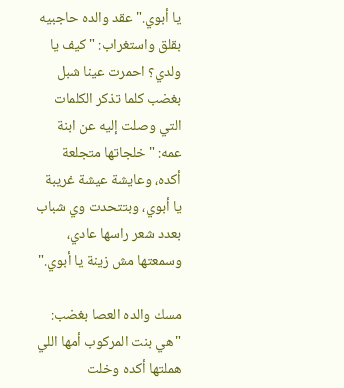يا أبوي." عقد والده حاجبيه بقلق واستغراب: "كيف يا ولدي؟ احمرت عينا شبل بغضب كلما تذكر الكلمات التي وصلت إليه عن ابنة عمه: "خلجاتها متجلعة أكده، وعايشة عيشة غريبة يا أبوي، وبتتحدت وي شباب بعدد شعر راسها عادي، وسمعتها مش زينة يا أبوي."

مسك والده العصا بغضب: "هي بنت المركوب أمها اللي هملتها أكده وخلت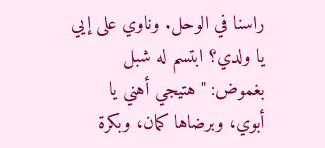راسنا في الوحل. وناوي على إيي يا ولدي؟ ابتسم له شبل بغموض: "هتيجي أهني يا أبوي، وبرضاها كمان، وبكرة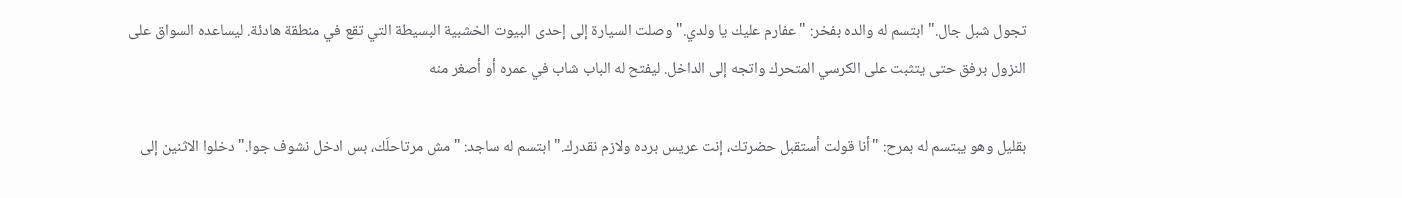تجول شبل جال." ابتسم له والده بفخر: "عفارم عليك يا ولدي." وصلت السيارة إلى إحدى البيوت الخشبية البسيطة التي تقع في منطقة هادئة. ليساعده السواق على النزول برفق حتى يتثبت على الكرسي المتحرك واتجه إلى الداخل. ليفتح له الباب شاب في عمره أو أصغر منه

بقليل وهو يبتسم له بمرح: "أنا قولت أستقبل حضرتك، إنت عريس برده ولازم نقدرك." ابتسم له ساجد: "مش مرتاحلَك، بس ادخل نشوف جوا." دخلوا الاثنين إلى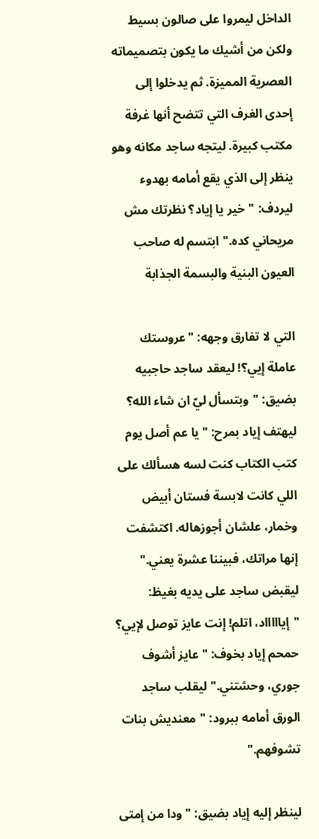الداخل ليمروا على صالون بسيط ولكن من أشيك ما يكون بتصميماته العصرية المميزة. ثم يدخلوا إلى إحدى الغرف التي تتضح أنها غرفة مكتب كبيرة. ليتجه ساجد مكانه وهو ينظر إلى الذي يقع أمامه بهدوء ليردف: "خير يا إياد؟ نظرتك مش مريحاني كده." ابتسم له صاحب العيون البنية والبسمة الجذابة

التي لا تفارق وجهه: "عروستك عاملة إيي؟! ليعقد ساجد حاجبيه بضيق: "وبتسأل ليّ ان شاء الله؟ ليهتف إياد بمرح: "يا عم أصل يوم كتب الكتاب كنت لسه هسألك على اللي كانت لابسة فستان أبيض وخمار، علشان أجوزهاله. اكتشفت إنها مراتك، فبيننا عشرة يعني." ليقبض ساجد على يديه بغيظ: "إياااااد، اتلم! إنت عايز توصل لإيي؟ حمحم إياد بخوف: "عايز أشوف جوري، وحشتني." ليقلب ساجد الورق أمامه ببرود: "معنديش بنات تشوفهم."

لينظر إليه إياد بضيق: "ودا من إمتى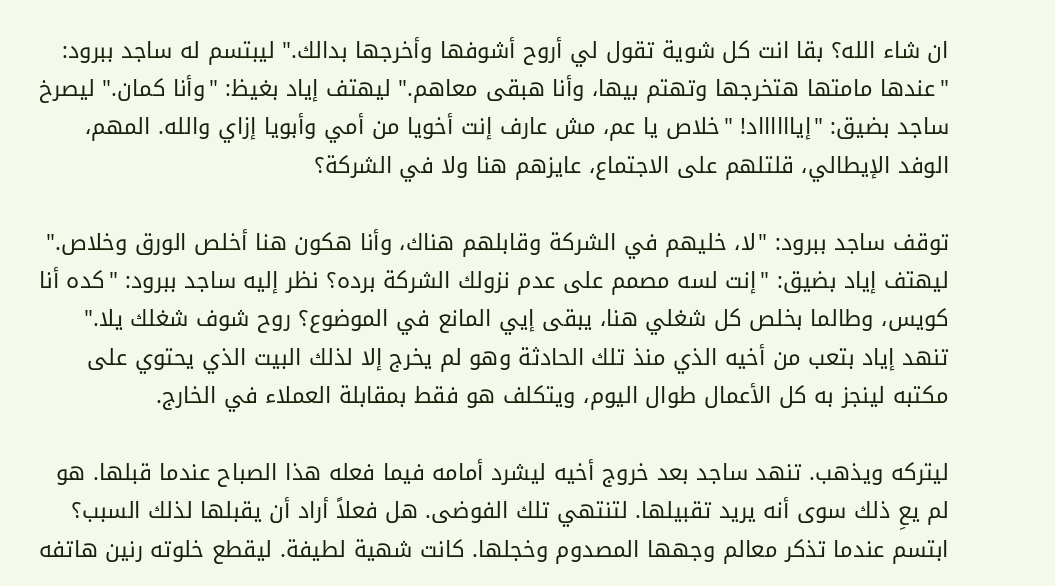ان شاء الله؟ بقا انت كل شوية تقول لي أروح أشوفها وأخرجها بدالك." ليبتسم له ساجد ببرود: "عندها مامتها هتخرجها وتهتم بيها، وأنا هبقى معاهم." ليهتف إياد بغيظ: "وأنا كمان." ليصرخ ساجد بضيق: "إيااااااد! "خلاص يا عم، مش عارف إنت أخويا من أمي وأبويا إزاي والله. المهم، الوفد الإيطالي، قلتلهم على الاجتماع، عايزهم هنا ولا في الشركة؟

توقف ساجد ببرود: "لا، خليهم في الشركة وقابلهم هناك، وأنا هكون هنا أخلص الورق وخلاص." ليهتف إياد بضيق: "إنت لسه مصمم على عدم نزولك الشركة برده؟ نظر إليه ساجد ببرود: "كده أنا كويس، وطالما بخلص كل شغلي هنا، يبقى إيي المانع في الموضوع؟ روح شوف شغلك يلا." تنهد إياد بتعب من أخيه الذي منذ تلك الحادثة وهو لم يخرج إلا لذلك البيت الذي يحتوي على مكتبه لينجز به كل الأعمال طوال اليوم، ويتكلف هو فقط بمقابلة العملاء في الخارج.

ليتركه ويذهب. تنهد ساجد بعد خروج أخيه ليشرد أمامه فيما فعله هذا الصباح عندما قبلها. هو لم يعِ ذلك سوى أنه يريد تقبيلها. لتنتهي تلك الفوضى. هل فعلاً أراد أن يقبلها لذلك السبب؟ ابتسم عندما تذكر معالم وجهها المصدوم وخجلها. كانت شهية لطيفة. ليقطع خلوته رنين هاتفه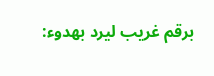برقم غريب ليرد بهدوء: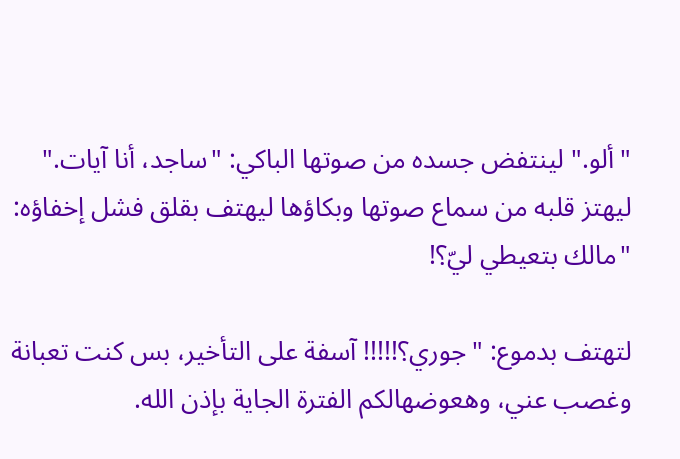"ألو." لينتفض جسده من صوتها الباكي: "ساجد، أنا آيات." ليهتز قلبه من سماع صوتها وبكاؤها ليهتف بقلق فشل إخفاؤه: "مالك بتعيطي ليّ؟!

لتهتف بدموع: "جوري؟!!!!! آسفة على التأخير، بس كنت تعبانة وغصب عني، وهعوضهالكم الفترة الجاية بإذن الله.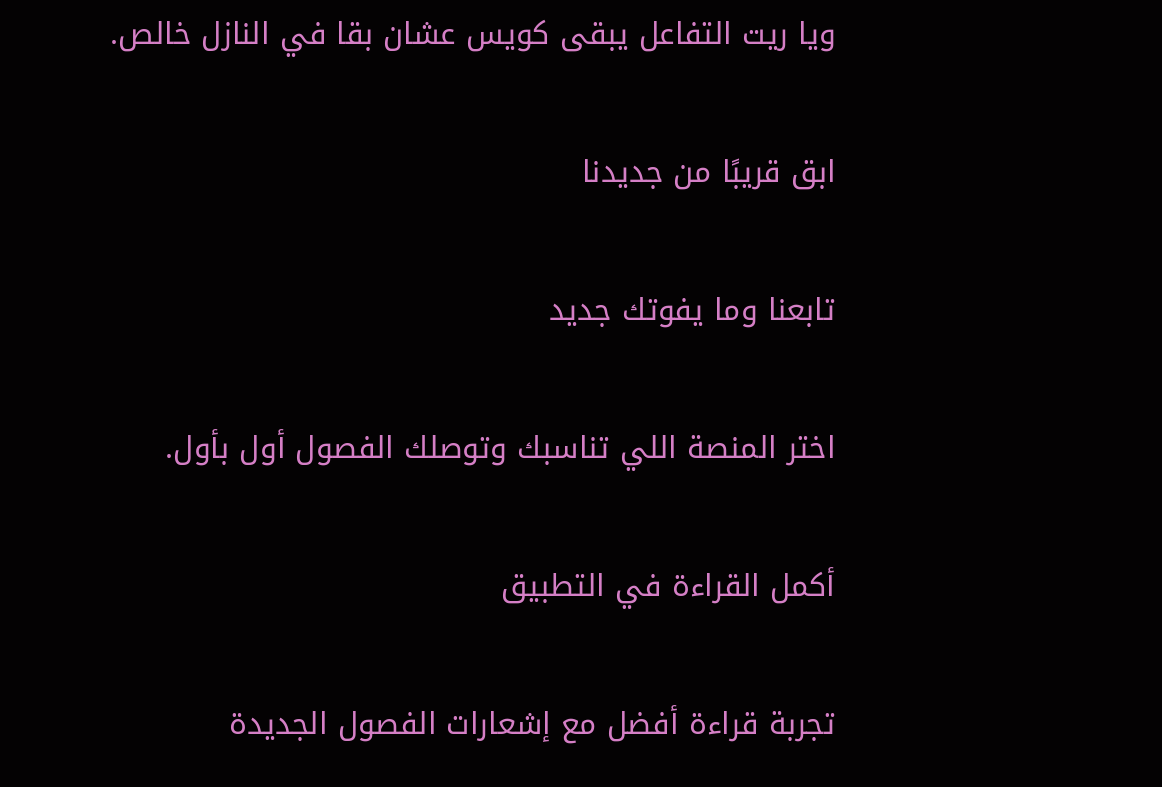ويا ريت التفاعل يبقى كويس عشان بقا في النازل خالص.

ابق قريبًا من جديدنا

تابعنا وما يفوتك جديد

اختر المنصة اللي تناسبك وتوصلك الفصول أول بأول.

أكمل القراءة في التطبيق

تجربة قراءة أفضل مع إشعارات الفصول الجديدة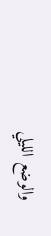والوضع الليلي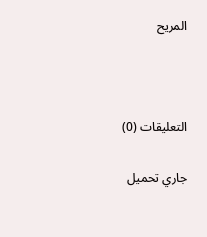المريح



التعليقات (0)

جاري تحميل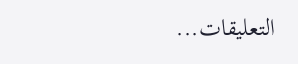التعليقات...